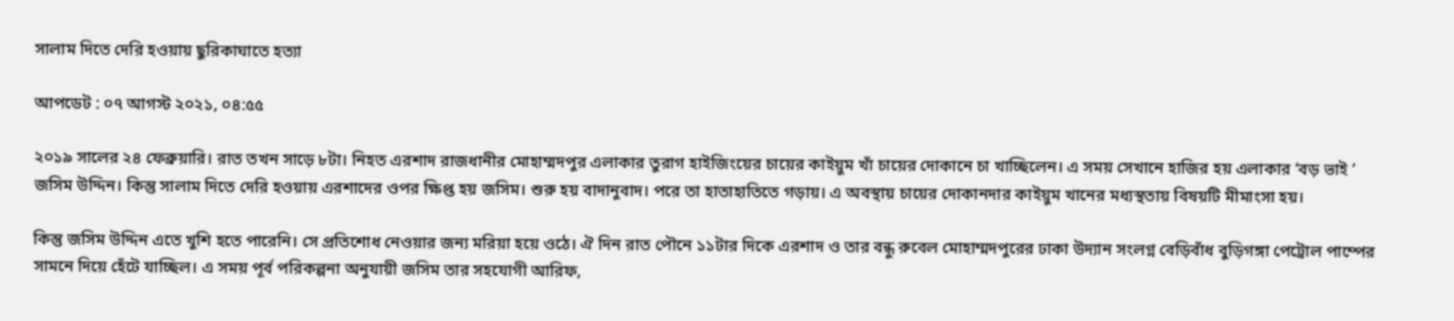সালাম দিতে দেরি হওয়ায় ছুরিকাঘাতে হত্যা

আপডেট : ০৭ আগস্ট ২০২১, ০৪:৫৫

২০১৯ সালের ২৪ ফেব্রুয়ারি। রাত তখন সাড়ে ৮টা। নিহত এরশাদ রাজধানীর মোহাম্মদপুর এলাকার তুরাগ হাইজিংয়ের চায়ের কাইয়ুম খাঁ চায়ের দোকানে চা খাচ্ছিলেন। এ সময় সেখানে হাজির হয় এলাকার ‘বড় ভাই ’ জসিম উদ্দিন। কিন্তু সালাম দিতে দেরি হওয়ায় এরশাদের ওপর ক্ষিপ্ত হয় জসিম। শুরু হয় বাদানুবাদ। পরে তা হাতাহাতিতে গড়ায়। এ অবস্থায় চায়ের দোকানদার কাইয়ুম খানের মধ্যস্থতায় বিষয়টি মীমাংসা হয়।

কিন্তু জসিম উদ্দিন এতে খুশি হতে পারেনি। সে প্রতিশোধ নেওয়ার জন্য মরিয়া হয়ে ওঠে। ঐ দিন রাত পৌনে ১১টার দিকে এরশাদ ও তার বন্ধু রুবেল মোহাম্মদপুরের ঢাকা উদ্যান সংলগ্ন বেড়িবাঁধ বুড়িগঙ্গা পেট্রোল পাম্পের সামনে দিয়ে হেঁটে যাচ্ছিল। এ সময় পূর্ব পরিকল্পনা অনুযায়ী জসিম তার সহযোগী আরিফ,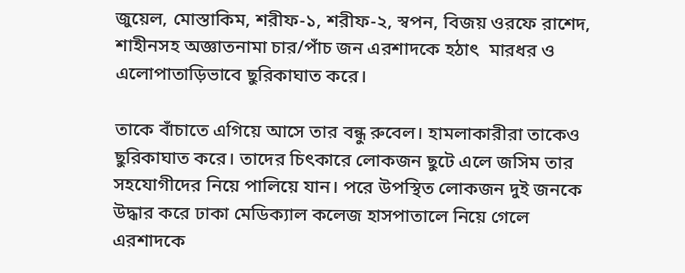জুয়েল, মোস্তাকিম, শরীফ-১, শরীফ-২, স্বপন, বিজয় ওরফে রাশেদ, শাহীনসহ অজ্ঞাতনামা চার/পাঁচ জন এরশাদকে হঠাৎ  মারধর ও এলোপাতাড়িভাবে ছুরিকাঘাত করে।

তাকে বাঁচাতে এগিয়ে আসে তার বন্ধু রুবেল। হামলাকারীরা তাকেও ছুরিকাঘাত করে। তাদের চিৎকারে লোকজন ছুটে এলে জসিম তার সহযোগীদের নিয়ে পালিয়ে যান। পরে উপস্থিত লোকজন দুই জনকে উদ্ধার করে ঢাকা মেডিক্যাল কলেজ হাসপাতালে নিয়ে গেলে এরশাদকে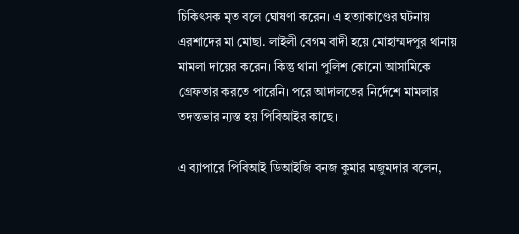চিকিৎসক মৃত বলে ঘোষণা করেন। এ হত্যাকাণ্ডের ঘটনায় এরশাদের মা মোছা. লাইলী বেগম বাদী হয়ে মোহাম্মদপুর থানায় মামলা দায়ের করেন। কিন্তু থানা পুলিশ কোনো আসামিকে গ্রেফতার করতে পারেনি। পরে আদালতের নির্দেশে মামলার তদন্তভার ন্যস্ত হয় পিবিআইর কাছে।

এ ব্যাপারে পিবিআই ডিআইজি বনজ কুমার মজুমদার বলেন,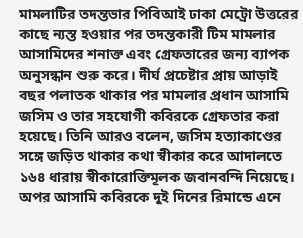মামলাটির তদন্তভার পিবিআই ঢাকা মেট্রো উত্তরের কাছে ন্যস্ত হওয়ার পর তদন্তকারী টিম মামলার আসামিদের শনাক্ত এবং গ্রেফতারের জন্য ব্যাপক অনুসন্ধান শুরু করে। দীর্ঘ প্রচেষ্টার প্রায় আড়াই বছর পলাতক থাকার পর মামলার প্রধান আসামি জসিম ও তার সহযোগী কবিরকে গ্রেফতার করা হয়েছে। তিনি আরও বলেন, জসিম হত্যাকাণ্ডের সঙ্গে জড়িত থাকার কথা স্বীকার করে আদালতে ১৬৪ ধারায় স্বীকারোক্তিমূলক জবানবন্দি নিয়েছে। অপর আসামি কবিরকে দুই দিনের রিমান্ডে এনে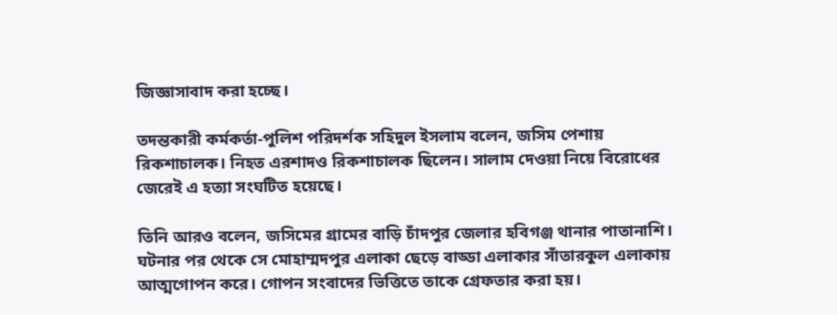জিজ্ঞাসাবাদ করা হচ্ছে।

তদন্তকারী কর্মকর্তা-পুলিশ পরিদর্শক সহিদুল ইসলাম বলেন, জসিম পেশায় রিকশাচালক। নিহত এরশাদও রিকশাচালক ছিলেন। সালাম দেওয়া নিয়ে বিরোধের জেরেই এ হত্যা সংঘটিত হয়েছে।

তিনি আরও বলেন, জসিমের গ্রামের বাড়ি চাঁদপুর জেলার হবিগঞ্জ থানার পাতানাশি। ঘটনার পর থেকে সে মোহাম্মদপুর এলাকা ছেড়ে বাড্ডা এলাকার সাঁতারকুল এলাকায় আত্মগোপন করে। গোপন সংবাদের ভিত্তিতে তাকে গ্রেফতার করা হয়।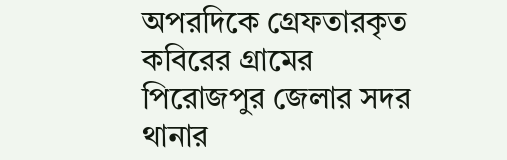অপরদিকে গ্রেফতারকৃত কবিরের গ্রামের পিরোজপুর জেলার সদর থানার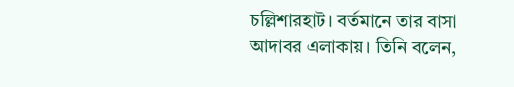চল্লিশারহাট। বর্তমানে তার বাসা আদাবর এলাকায়। তিনি বলেন,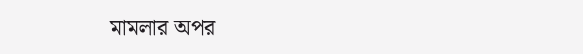মামলার অপর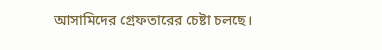আসামিদের গ্রেফতারের চেষ্টা চলছে।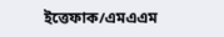ইত্তেফাক/এমএএম